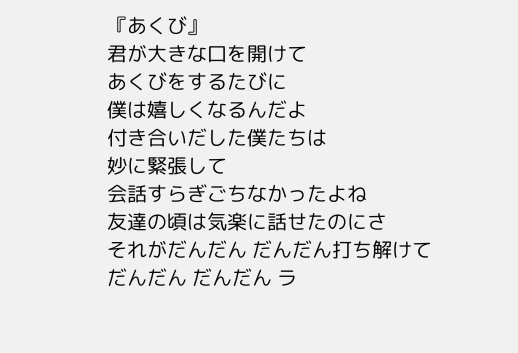『あくび』
君が大きな口を開けて
あくびをするたびに
僕は嬉しくなるんだよ
付き合いだした僕たちは
妙に緊張して
会話すらぎごちなかったよね
友達の頃は気楽に話せたのにさ
それがだんだん だんだん打ち解けて
だんだん だんだん ラ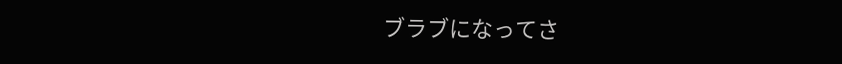ブラブになってさ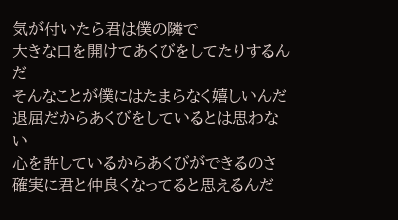気が付いたら君は僕の隣で
大きな口を開けてあくびをしてたりするんだ
そんなことが僕にはたまらなく嬉しいんだ
退屈だからあくびをしているとは思わない
心を許しているからあくびができるのさ
確実に君と仲良くなってると思えるんだ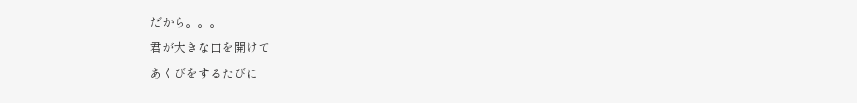だから。。。
君が大きな口を開けて
あくびをするたびに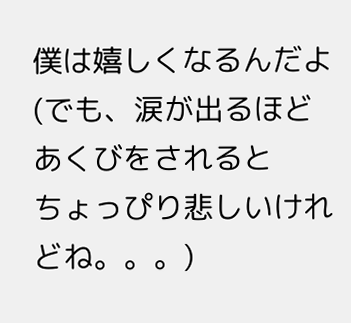僕は嬉しくなるんだよ
(でも、涙が出るほどあくびをされると
ちょっぴり悲しいけれどね。。。)